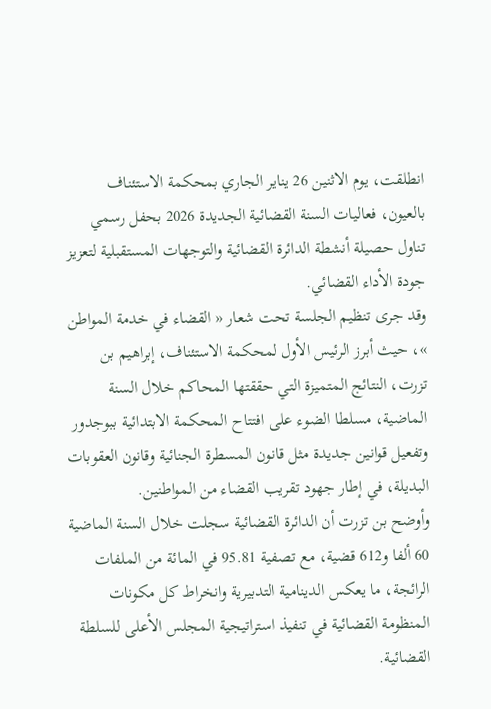انطلقت، يوم الاثنين 26 يناير الجاري بمحكمة الاستئناف بالعيون، فعاليات السنة القضائية الجديدة 2026 بحفل رسمي تناول حصيلة أنشطة الدائرة القضائية والتوجهات المستقبلية لتعزيز جودة الأداء القضائي.
وقد جرى تنظيم الجلسة تحت شعار « القضاء في خدمة المواطن »، حيث أبرز الرئيس الأول لمحكمة الاستئناف، إبراهيم بن تزرت، النتائج المتميزة التي حققتها المحاكم خلال السنة الماضية، مسلطا الضوء على افتتاح المحكمة الابتدائية ببوجدور وتفعيل قوانين جديدة مثل قانون المسطرة الجنائية وقانون العقوبات البديلة، في إطار جهود تقريب القضاء من المواطنين.
وأوضح بن تزرت أن الدائرة القضائية سجلت خلال السنة الماضية 60 ألفا و612 قضية، مع تصفية 95.81 في المائة من الملفات الرائجة، ما يعكس الدينامية التدبيرية وانخراط كل مكونات المنظومة القضائية في تنفيذ استراتيجية المجلس الأعلى للسلطة القضائية.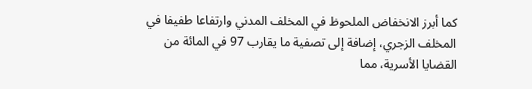كما أبرز الانخفاض الملحوظ في المخلف المدني وارتفاعا طفيفا في المخلف الزجري، إضافة إلى تصفية ما يقارب 97 في المائة من القضايا الأسرية، مما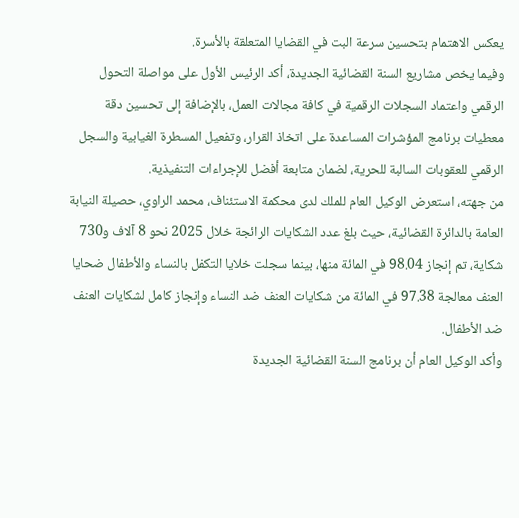يعكس الاهتمام بتحسين سرعة البت في القضايا المتعلقة بالأسرة.
وفيما يخص مشاريع السنة القضائية الجديدة، أكد الرئيس الأول على مواصلة التحول الرقمي واعتماد السجلات الرقمية في كافة مجالات العمل، بالإضافة إلى تحسين دقة معطيات برنامج المؤشرات المساعدة على اتخاذ القرار، وتفعيل المسطرة الغيابية والسجل الرقمي للعقوبات السالبة للحرية، لضمان متابعة أفضل للإجراءات التنفيذية.
من جهته، استعرض الوكيل العام للملك لدى محكمة الاستئناف، محمد الراوي، حصيلة النيابة العامة بالدائرة القضائية، حيث بلغ عدد الشكايات الرائجة خلال 2025 نحو 8 آلاف و730 شكاية، تم إنجاز 98.04 في المائة منها، بينما سجلت خلايا التكفل بالنساء والأطفال ضحايا العنف معالجة 97.38 في المائة من شكايات العنف ضد النساء وإنجاز كامل لشكايات العنف ضد الأطفال.
وأكد الوكيل العام أن برنامج السنة القضائية الجديدة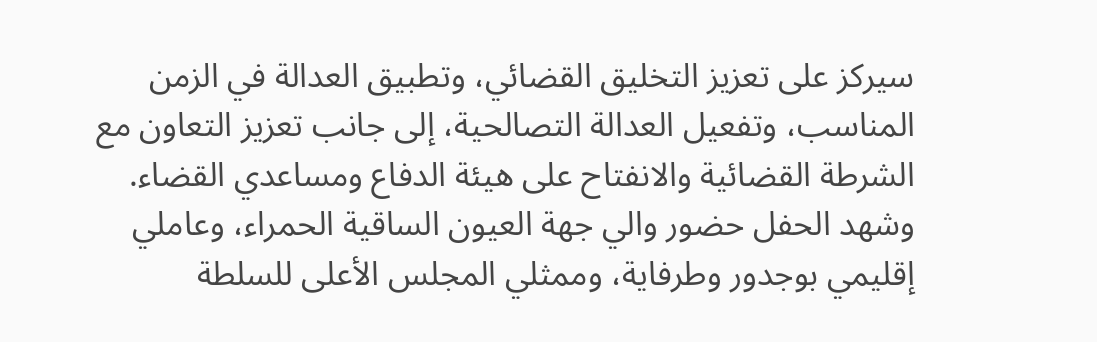سيركز على تعزيز التخليق القضائي، وتطبيق العدالة في الزمن المناسب، وتفعيل العدالة التصالحية، إلى جانب تعزيز التعاون مع الشرطة القضائية والانفتاح على هيئة الدفاع ومساعدي القضاء.
وشهد الحفل حضور والي جهة العيون الساقية الحمراء، وعاملي إقليمي بوجدور وطرفاية، وممثلي المجلس الأعلى للسلطة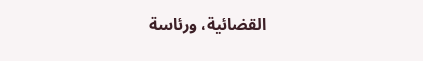القضائية، ورئاسة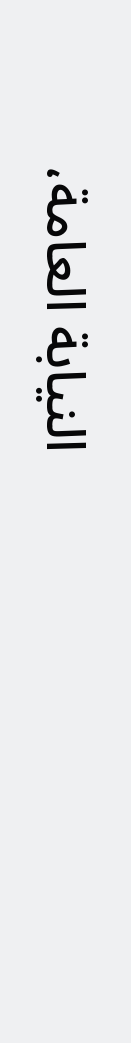النيابة العامة،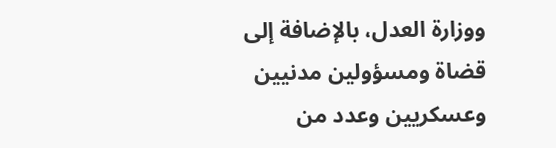ووزارة العدل، بالإضافة إلى قضاة ومسؤولين مدنيين وعسكريين وعدد من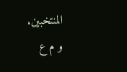المنتخبين.
و م ع